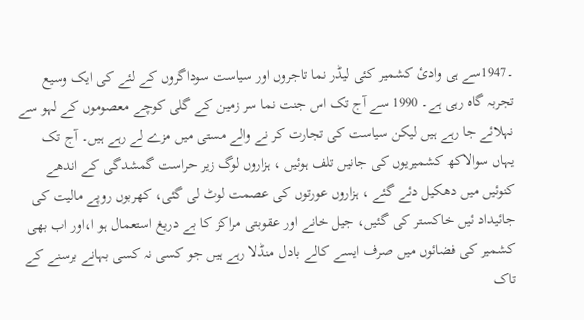۔1947سے ہی وادیٔ کشمیر کئی لیڈر نما تاجروں اور سیاست سوداگروں کے لئے کی ایک وسیع تجربہ گاہ رہی ہے۔ 1990 سے آج تک اس جنت نما سر زمین کے گلی کوچے معصوموں کے لہو سے نہلائے جا رہے ہیں لیکن سیاست کی تجارت کر نے والے مستی میں مزے لے رہے ہیں۔ آج تک یہاں سوالاکھ کشمیریوں کی جانیں تلف ہوئیں ، ہزاروں لوگ زیر حراست گمشدگی کے اندھے کنوئیں میں دھکیل دئے گئے ، ہزاروں عورتوں کی عصمت لوٹ لی گئی، کھربوں روپے مالیت کی جائیداد ئیں خاکستر کی گئیں، جیل خانے اور عقوبتی مراکز کا بے دریغ استعمال ہو ا،اور اب بھی کشمیر کی فضائوں میں صرف ایسے کالے بادل منڈلا رہے ہیں جو کسی نہ کسی بہانے برسنے کے تاک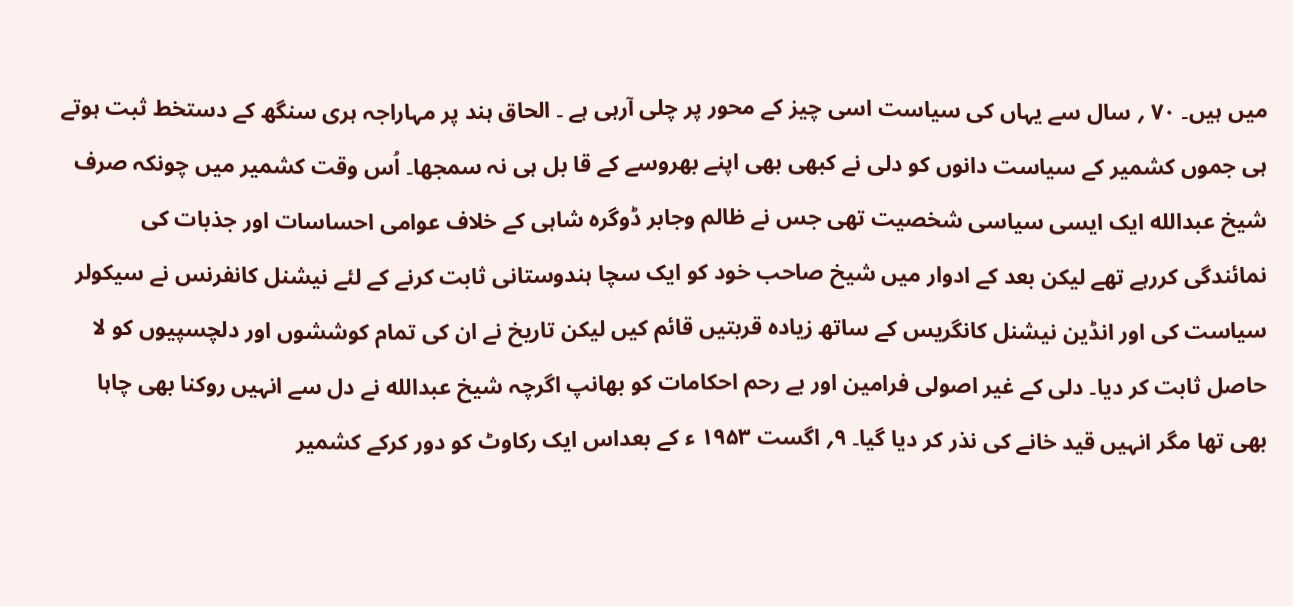میں ہیں۔ ۷۰ ؍ سال سے یہاں کی سیاست اسی چیز کے محور پر چلی آرہی ہے ۔ الحاق ہند پر مہاراجہ ہری سنگھ کے دستخط ثبت ہوتے ہی جموں کشمیر کے سیاست دانوں کو دلی نے کبھی بھی اپنے بھروسے کے قا بل ہی نہ سمجھا۔ اُس وقت کشمیر میں چونکہ صرف شیخ عبدالله ایک ایسی سیاسی شخصیت تھی جس نے ظالم وجابر ڈوگرہ شاہی کے خلاف عوامی احساسات اور جذبات کی نمائندگی کررہے تھے لیکن بعد کے ادوار میں شیخ صاحب خود کو ایک سچا ہندوستانی ثابت کرنے کے لئے نیشنل کانفرنس نے سیکولر سیاست کی اور انڈین نیشنل کانگریس کے ساتھ زیادہ قربتیں قائم کیں لیکن تاریخ نے ان کی تمام کوششوں اور دلچسپیوں کو لا حاصل ثابت کر دیا۔ دلی کے غیر اصولی فرامین اور بے رحم احکامات کو بھانپ اگرچہ شیخ عبدالله نے دل سے انہیں روکنا بھی چاہا بھی تھا مگر انہیں قید خانے کی نذر کر دیا گیا۔ ۹؍ اگست ۱۹۵۳ ء کے بعداس ایک رکاوٹ کو دور کرکے کشمیر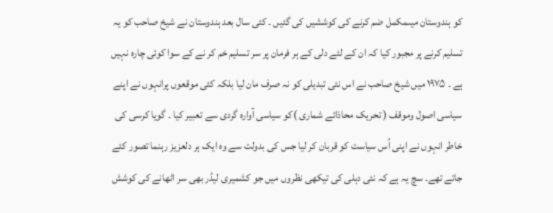کو ہندوستان میںمکمل ضم کرنے کی کوششیں کی گئیں ۔ کئی سال بعد ہندوستان نے شیخ صاحب کو یہ تسلیم کرنے پر مجبور کیا کہ ان کے لئے دلی کے ہر فرمان پر سر تسلیم خم کر نے کے سوا کوئی چارہ نہیں ہے ۔ ۱۹۷۵ میں شیخ صاحب نے اس نئی تبدیلی کو نہ صرف مان لیا بلکہ کئی موقعوں پرانہوں نے اپنے سیاسی اصول وموقف ( تحریک محاذائے شماری )کو سیاسی آوارہ گردی سے تعبیر کیا ۔ گویا کرسی کی خاطر انہوں نے اپنی اُس سیاست کو قربان کر لیا جس کی بدولت سے وہ ایک ہر دلعزیز رہنما تصور کئے جاتے تھے۔ سچ یہ ہے کہ نئی دہلی کی تیکھی نظروں میں جو کشمیری لیڈر بھی سر اٹھانے کی کوشش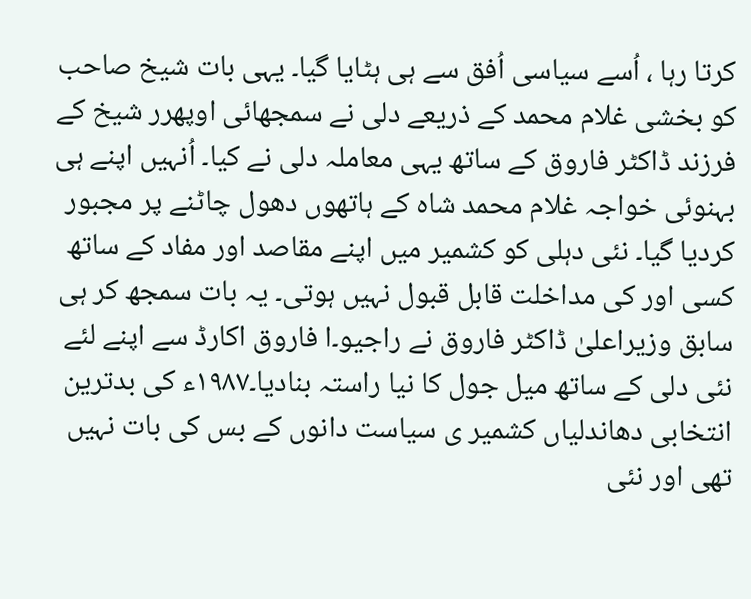کرتا رہا ، اُسے سیاسی اُفق سے ہی ہٹایا گیا۔ یہی بات شیخ صاحب کو بخشی غلام محمد کے ذریعے دلی نے سمجھائی اوپھرر شیخ کے فرزند ڈاکٹر فاروق کے ساتھ یہی معاملہ دلی نے کیا۔ اُنہیں اپنے ہی بہنوئی خواجہ غلام محمد شاہ کے ہاتھوں دھول چاٹنے پر مجبور کردیا گیا۔ نئی دہلی کو کشمیر میں اپنے مقاصد اور مفاد کے ساتھ کسی اور کی مداخلت قابل قبول نہیں ہوتی۔ یہ بات سمجھ کر ہی سابق وزیراعلیٰ ڈاکٹر فاروق نے راجیو۔ا فاروق اکارڈ سے اپنے لئے نئی دلی کے ساتھ میل جول کا نیا راستہ بنادیا۔۱۹۸۷ء کی بدترین انتخابی دھاندلیاں کشمیر ی سیاست دانوں کے بس کی بات نہیں تھی اور نئی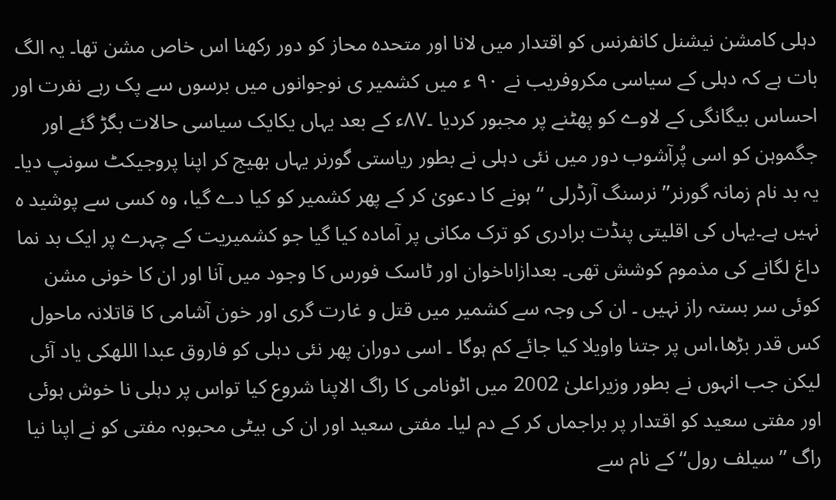دہلی کامشن نیشنل کانفرنس کو اقتدار میں لانا اور متحدہ محاز کو دور رکھنا اس خاص مشن تھا۔ یہ الگ بات ہے کہ دہلی کے سیاسی مکروفریب نے ۹۰ ء میں کشمیر ی نوجوانوں میں برسوں سے پک رہے نفرت اور احساس بیگانگی کے لاوے کو پھٹنے پر مجبور کردیا ۔۸۷ء کے بعد یہاں یکایک سیاسی حالات بگڑ گئے اور جگموہن کو اسی پُرآشوب دور میں نئی دہلی نے بطور ریاستی گورنر یہاں بھیج کر اپنا پروجیکٹ سونپ دیا۔ یہ بد نام زمانہ گورنر’’ نرسنگ آرڈرلی ‘‘ ہونے کا دعویٰ کر کے پھر کشمیر کو کیا دے گیا، وہ کسی سے پوشید ہ نہیں ہے۔یہاں کی اقلیتی پنڈت برادری کو ترک مکانی پر آمادہ کیا گیا جو کشمیریت کے چہرے پر ایک بد نما داغ لگانے کی مذموم کوشش تھی۔ بعدازاںاخوان اور ٹاسک فورس کا وجود میں آنا اور ان کا خونی مشن کوئی سر بستہ راز نہیں ۔ ان کی وجہ سے کشمیر میں قتل و غارت گری اور خون آشامی کا قاتلانہ ماحول کس قدر بڑھا،اس پر جتنا واویلا کیا جائے کم ہوگا ۔ اسی دوران پھر نئی دہلی کو فاروق عبدا اللهکی یاد آئی لیکن جب انہوں نے بطور وزیراعلیٰ 2002 میں اٹونامی کا راگ الاپنا شروع کیا تواس پر دہلی نا خوش ہوئی اور مفتی سعید کو اقتدار پر براجماں کر کے دم لیا۔ مفتی سعید اور ان کی بیٹی محبوبہ مفتی کو نے اپنا نیا راگ ’’ سیلف رول‘‘ کے نام سے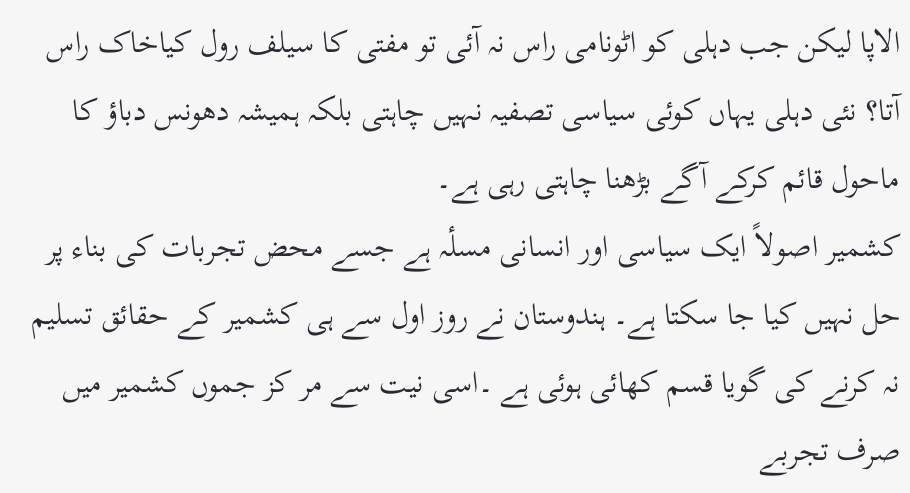الاپا لیکن جب دہلی کو اٹونامی راس نہ آئی تو مفتی کا سیلف رول کیاخاک راس آتا؟ نئی دہلی یہاں کوئی سیاسی تصفیہ نہیں چاہتی بلکہ ہمیشہ دھونس دباؤ کا ماحول قائم کرکے آگے بڑھنا چاہتی رہی ہے۔
کشمیر اصولاً ایک سیاسی اور انسانی مسلٔہ ہے جسے محض تجربات کی بناء پر حل نہیں کیا جا سکتا ہے۔ ہندوستان نے روز اول سے ہی کشمیر کے حقائق تسلیم نہ کرنے کی گویا قسم کھائی ہوئی ہے ۔اسی نیت سے مر کز جموں کشمیر میں صرف تجربے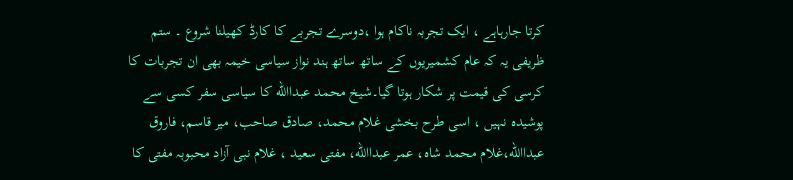کرتا جارہاہے ، ایک تجربہ ناکام ہوا ،دوسرے تجربے کا کارڈ کھیلنا شروع ۔ ستم ظریفی یہ کہ عام کشمیریوں کے ساتھ ساتھ ہند نواز سیاسی خیمہ بھی ان تجربات کا کرسی کی قیمت پر شکار ہوتا گیا۔شیخ محمد عبداالله کا سیاسی سفر کسی سے پوشیدہ نہیں ، اسی طرح بخشی غلام محمد، صادق صاحب، میر قاسم، فاروق عبداالله،غلام محمد شاہ، عمر عبداالله، مفتی سعید ، غلام نبی آزاد محبوبہ مفتی کا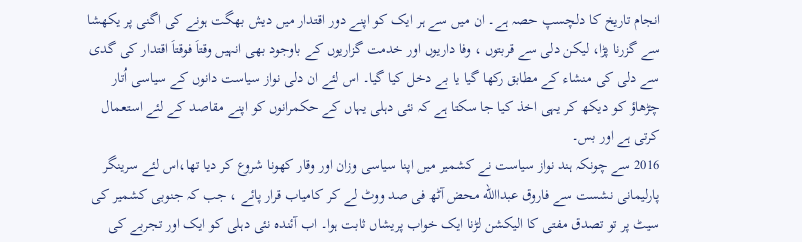انجام تاریخ کا دلچسپ حصہ ہے۔ ان میں سے ہر ایک کو اپنے دور اقتدار میں دیش بھگت ہونے کی اگنی پر یکھشا سے گزرنا پڑا، لیکن دلی سے قربتوں ، وفا داریوں اور خدمت گزاریوں کے باوجود بھی انہیں وقتاَ فوقتاَ اقتدار کی گدی سے دلی کی منشاء کے مطابق رکھا گیا یا بے دخل کیا گیا۔ اس لئے ان دلی نواز سیاست دانوں کے سیاسی اُتار چڑھاؤ کو دیکھ کر یہی اخذ کیا جا سکتا ہے کہ نئی دہلی یہاں کے حکمرانوں کو اپنے مقاصد کے لئے استعمال کرتی ہے اور بس۔
2016 سے چونکہ ہند نواز سیاست نے کشمیر میں اپنا سیاسی وزان اور وقار کھونا شروع کر دیا تھا،اس لئے سرینگر پارلیمانی نشست سے فاروق عبداالله محض آٹھ فی صد ووٹ لے کر کامیاب قرار پائے ، جب کہ جنوبی کشمیر کی سیٹ پر تو تصدق مفتی کا الیکشن لڑنا ایک خواب پریشاں ثابت ہوا۔ اب آئندہ نئی دہلی کو ایک اور تجربے کی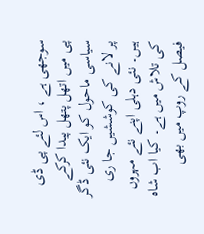سوجھی ہے ، اس لئے پی ڈی پی میں اتھل پتھل پیدا کرکے سیاسی ماحول کو ایک نئی ڈگر پر لانے کی کوششیں جا ری ہیں۔ نئی دہلی اپنے نئے مہروں کی تلاش میں ہے۔ کیا اب شاہ فیصل کے روپ میں بھی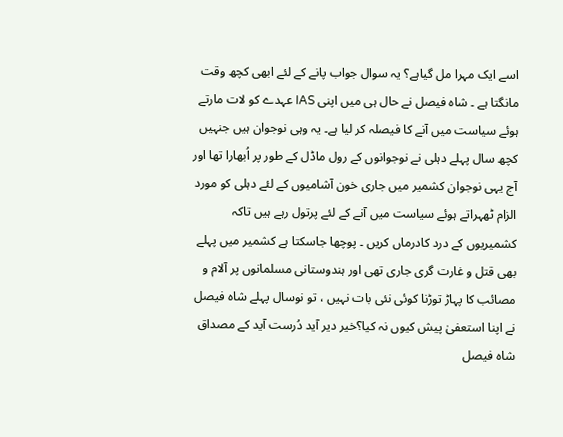اسے ایک مہرا مل گیاہے؟ یہ سوال جواب پانے کے لئے ابھی کچھ وقت مانگتا ہے ۔ شاہ فیصل نے حال ہی میں اپنی IAS عہدے کو لات مارتے ہوئے سیاست میں آنے کا فیصلہ کر لیا ہے۔ یہ وہی نوجوان ہیں جنہیں کچھ سال پہلے دہلی نے نوجوانوں کے رول ماڈل کے طور پر اُبھارا تھا اور آج یہی نوجوان کشمیر میں جاری خون آشامیوں کے لئے دہلی کو مورد الزام ٹھہراتے ہوئے سیاست میں آنے کے لئے پرتول رہے ہیں تاکہ کشمیریوں کے درد کادرماں کریں ۔ پوچھا جاسکتا ہے کشمیر میں پہلے بھی قتل و غارت گری جاری تھی اور ہندوستانی مسلمانوں پر آلام و مصائب کا پہاڑ توڑنا کوئی نئی بات نہیں ، تو نوسال پہلے شاہ فیصل نے اپنا استعفیٰ پیش کیوں نہ کیا؟خیر دیر آید دُرست آید کے مصداق شاہ فیصل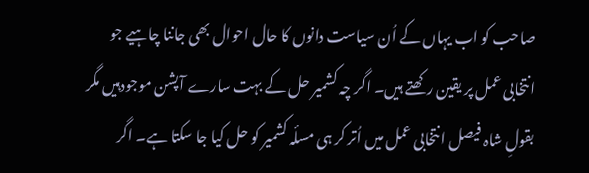صاحب کو اب یہاں کے اُن سیاست دانوں کا حال احوال بھی جاننا چاہیے جو انتخابی عمل پر یقین رکھتے ہیں۔ اگر چہ کشمیر حل کے بہت سارے آپشن موجودہیں مگر بقولِ شاہ فیصل انتخابی عمل میں اُتر کر ہی مسلٔہ کشمیر کو حل کیا جا سکتا ہے۔ اگر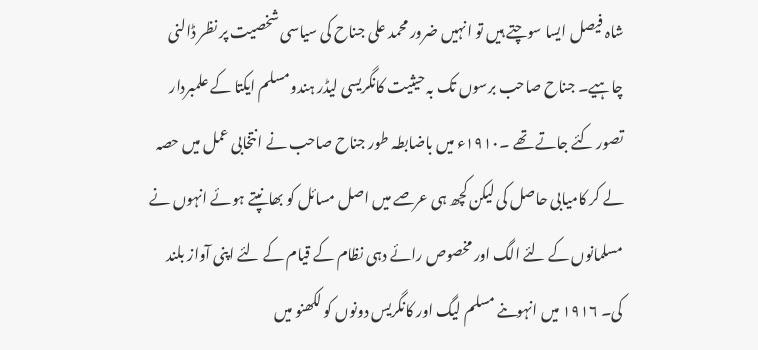شاہ فیصل ایسا سوچتے ہیں تو انہیں ضرور محمد علی جناح کی سیاسی شخصیت پر نظر ڈالنی چاہیے۔ جناح صاحب برسوں تک بہ حیثیت کانگریسی لیڈر ہندومسلم ایکتا کے علمبردار تصور کئے جاتے تھے ۔۱۹۱۰ء میں باضابطہ طور جناح صاحب نے انتخابی عمل میں حصہ لے کر کامیابی حاصل کی لیکن کچھ ہی عرصے میں اصل مسائل کو بھانپتے ہوئے انہوں نے مسلمانوں کے لئے الگ اور مخصوص رائے دہی نظام کے قیام کے لئے اپنی آواز بلند کی۔ ۱۹۱۶ میں انہوںنے مسلم لیگ اور کانگریس دونوں کو لکھنو میں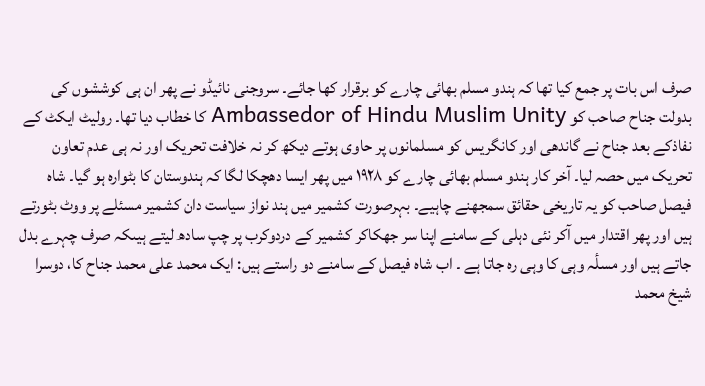صرف اس بات پر جمع کیا تھا کہ ہندو مسلم بھائی چارے کو برقرار کھا جائے۔ سروجنی نائیڈو نے پھر ان ہی کوششوں کی بدولت جناح صاحب کو Ambassedor of Hindu Muslim Unity کا خطاب دیا تھا۔ رولیٹ ایکٹ کے نفاذکے بعد جناح نے گاندھی اور کانگریس کو مسلمانوں پر حاوی ہوتے دیکھ کر نہ خلافت تحریک اور نہ ہی عدم تعاون تحریک میں حصہ لیا۔ آخر کار ہندو مسلم بھائی چارے کو ۱۹۲۸ میں پھر ایسا دھچکا لگا کہ ہندوستان کا بٹوارہ ہو گیا۔ شاہ فیصل صاحب کو یہ تاریخی حقائق سمجھنے چاہیے۔ بہرصورت کشمیر میں ہند نواز سیاست دان کشمیر مسئلے پر ووٹ بٹورتے ہیں اور پھر اقتدار میں آکر نئی دہلی کے سامنے اپنا سر جھکاکر کشمیر کے دردوکرب پر چپ سادھ لیتے ہیںکہ صرف چہرے بدل جاتے ہیں اور مسلٔہ وہی کا وہی رہ جاتا ہے ۔ اب شاہ فیصل کے سامنے دو راستے ہیں: ایک محمد علی محمد جناح کا، دوسرا شیخ محمد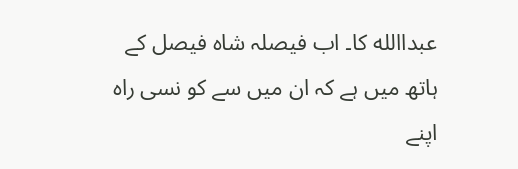عبداالله کا۔ اب فیصلہ شاہ فیصل کے ہاتھ میں ہے کہ ان میں سے کو نسی راہ اپنے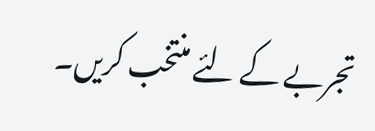تجربے کے لئے منتخب کریں۔